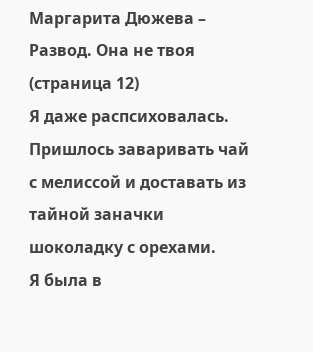Маргарита Дюжева – Развод. Она не твоя (страница 12)
Я даже распсиховалась. Пришлось заваривать чай с мелиссой и доставать из тайной заначки шоколадку с орехами.
Я была в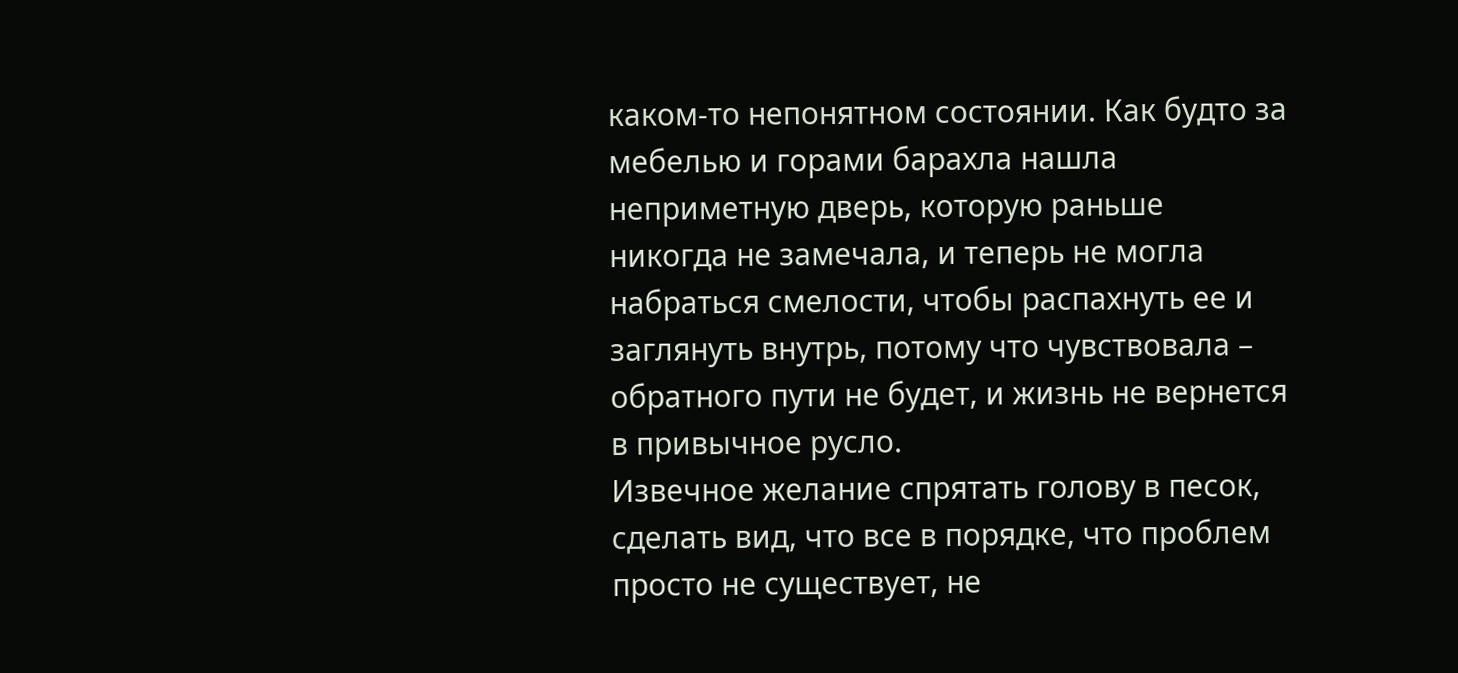каком-то непонятном состоянии. Как будто за мебелью и горами барахла нашла неприметную дверь, которую раньше никогда не замечала, и теперь не могла набраться смелости, чтобы распахнуть ее и заглянуть внутрь, потому что чувствовала – обратного пути не будет, и жизнь не вернется в привычное русло.
Извечное желание спрятать голову в песок, сделать вид, что все в порядке, что проблем просто не существует, не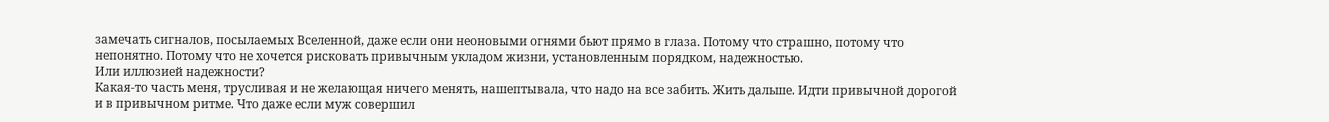замечать сигналов, посылаемых Вселенной, даже если они неоновыми огнями бьют прямо в глаза. Потому что страшно, потому что непонятно. Потому что не хочется рисковать привычным укладом жизни, установленным порядком, надежностью.
Или иллюзией надежности?
Какая-то часть меня, трусливая и не желающая ничего менять, нашептывала, что надо на все забить. Жить дальше. Идти привычной дорогой и в привычном ритме. Что даже если муж совершил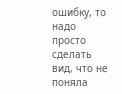ошибку, то надо просто сделать вид, что не поняла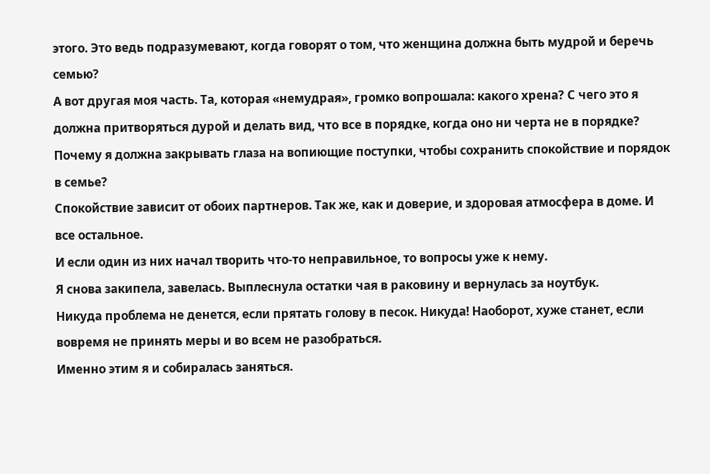этого. Это ведь подразумевают, когда говорят о том, что женщина должна быть мудрой и беречь семью?
А вот другая моя часть. Та, которая «немудрая», громко вопрошала: какого хрена? С чего это я должна притворяться дурой и делать вид, что все в порядке, когда оно ни черта не в порядке? Почему я должна закрывать глаза на вопиющие поступки, чтобы сохранить спокойствие и порядок в семье?
Спокойствие зависит от обоих партнеров. Так же, как и доверие, и здоровая атмосфера в доме. И все остальное.
И если один из них начал творить что-то неправильное, то вопросы уже к нему.
Я снова закипела, завелась. Выплеснула остатки чая в раковину и вернулась за ноутбук.
Никуда проблема не денется, если прятать голову в песок. Никуда! Наоборот, хуже станет, если вовремя не принять меры и во всем не разобраться.
Именно этим я и собиралась заняться.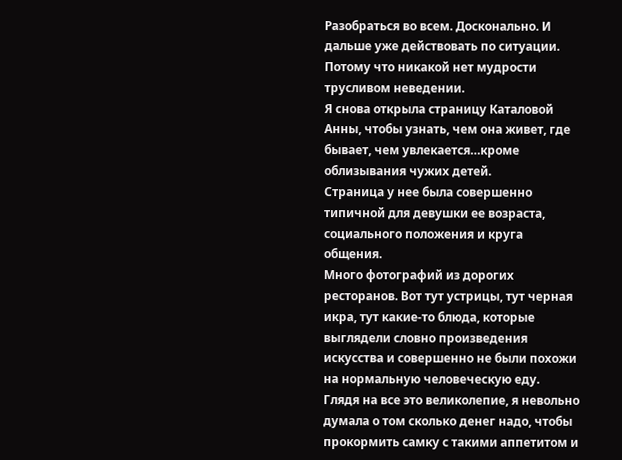Разобраться во всем. Досконально. И дальше уже действовать по ситуации. Потому что никакой нет мудрости трусливом неведении.
Я снова открыла страницу Каталовой Анны, чтобы узнать, чем она живет, где бывает, чем увлекается…кроме облизывания чужих детей.
Страница у нее была совершенно типичной для девушки ее возраста, социального положения и круга общения.
Много фотографий из дорогих ресторанов. Вот тут устрицы, тут черная икра, тут какие-то блюда, которые выглядели словно произведения искусства и совершенно не были похожи на нормальную человеческую еду.
Глядя на все это великолепие, я невольно думала о том сколько денег надо, чтобы прокормить самку с такими аппетитом и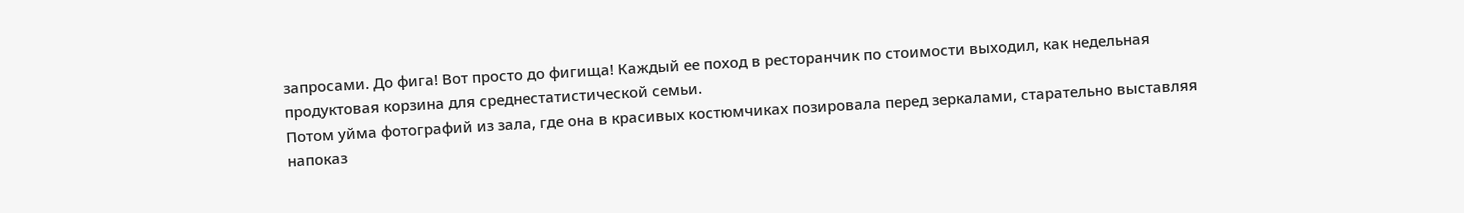запросами. До фига! Вот просто до фигища! Каждый ее поход в ресторанчик по стоимости выходил, как недельная продуктовая корзина для среднестатистической семьи.
Потом уйма фотографий из зала, где она в красивых костюмчиках позировала перед зеркалами, старательно выставляя напоказ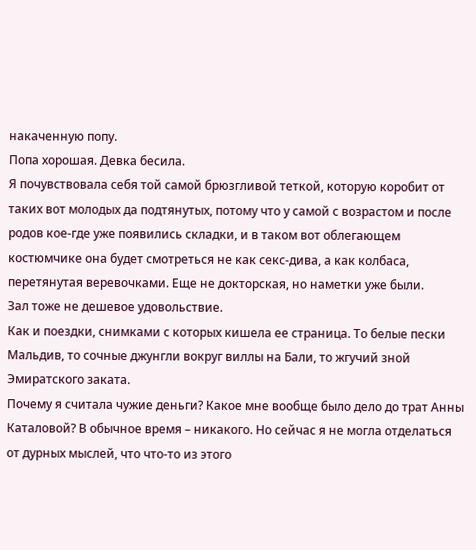накаченную попу.
Попа хорошая. Девка бесила.
Я почувствовала себя той самой брюзгливой теткой, которую коробит от таких вот молодых да подтянутых, потому что у самой с возрастом и после родов кое-где уже появились складки, и в таком вот облегающем костюмчике она будет смотреться не как секс-дива, а как колбаса, перетянутая веревочками. Еще не докторская, но наметки уже были.
Зал тоже не дешевое удовольствие.
Как и поездки, снимками с которых кишела ее страница. То белые пески Мальдив, то сочные джунгли вокруг виллы на Бали, то жгучий зной Эмиратского заката.
Почему я считала чужие деньги? Какое мне вообще было дело до трат Анны Каталовой? В обычное время – никакого. Но сейчас я не могла отделаться от дурных мыслей, что что-то из этого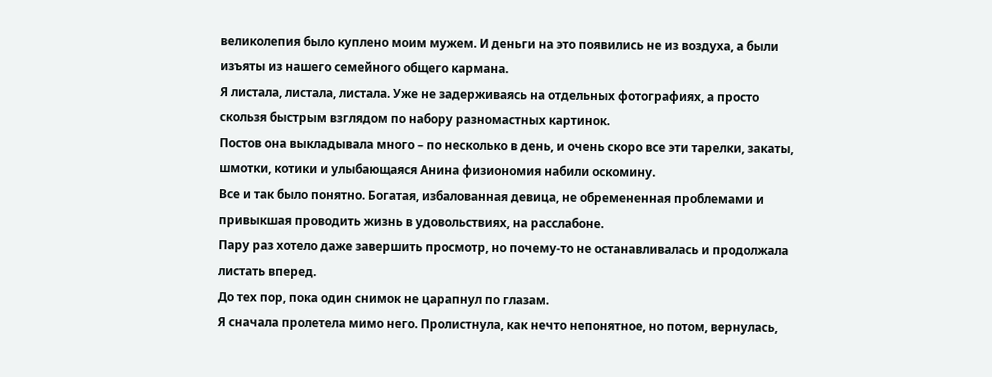великолепия было куплено моим мужем. И деньги на это появились не из воздуха, а были изъяты из нашего семейного общего кармана.
Я листала, листала, листала. Уже не задерживаясь на отдельных фотографиях, а просто скользя быстрым взглядом по набору разномастных картинок.
Постов она выкладывала много – по несколько в день, и очень скоро все эти тарелки, закаты, шмотки, котики и улыбающаяся Анина физиономия набили оскомину.
Все и так было понятно. Богатая, избалованная девица, не обремененная проблемами и привыкшая проводить жизнь в удовольствиях, на расслабоне.
Пару раз хотело даже завершить просмотр, но почему-то не останавливалась и продолжала листать вперед.
До тех пор, пока один снимок не царапнул по глазам.
Я сначала пролетела мимо него. Пролистнула, как нечто непонятное, но потом, вернулась,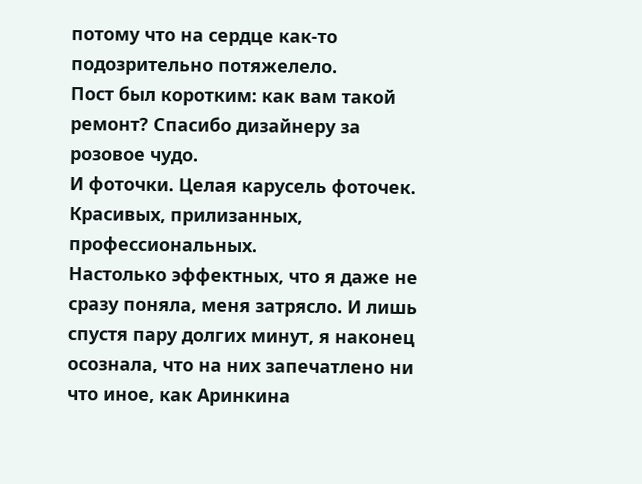потому что на сердце как-то подозрительно потяжелело.
Пост был коротким: как вам такой ремонт? Спасибо дизайнеру за розовое чудо.
И фоточки. Целая карусель фоточек. Красивых, прилизанных, профессиональных.
Настолько эффектных, что я даже не сразу поняла, меня затрясло. И лишь спустя пару долгих минут, я наконец осознала, что на них запечатлено ни что иное, как Аринкина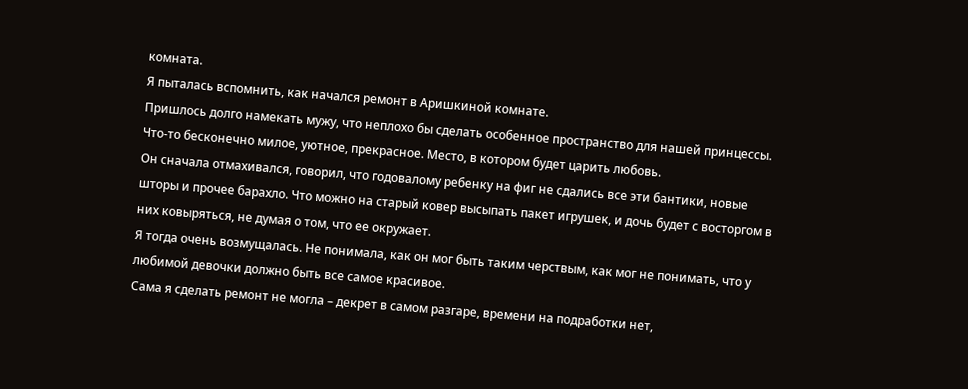комната.
Я пыталась вспомнить, как начался ремонт в Аришкиной комнате.
Пришлось долго намекать мужу, что неплохо бы сделать особенное пространство для нашей принцессы. Что-то бесконечно милое, уютное, прекрасное. Место, в котором будет царить любовь.
Он сначала отмахивался, говорил, что годовалому ребенку на фиг не сдались все эти бантики, новые шторы и прочее барахло. Что можно на старый ковер высыпать пакет игрушек, и дочь будет с восторгом в них ковыряться, не думая о том, что ее окружает.
Я тогда очень возмущалась. Не понимала, как он мог быть таким черствым, как мог не понимать, что у любимой девочки должно быть все самое красивое.
Сама я сделать ремонт не могла – декрет в самом разгаре, времени на подработки нет,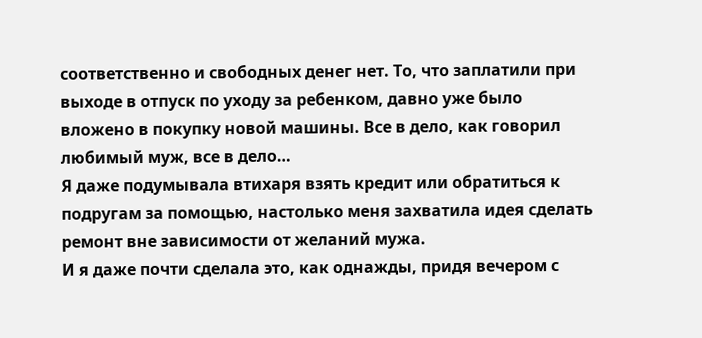соответственно и свободных денег нет. То, что заплатили при выходе в отпуск по уходу за ребенком, давно уже было вложено в покупку новой машины. Все в дело, как говорил любимый муж, все в дело…
Я даже подумывала втихаря взять кредит или обратиться к подругам за помощью, настолько меня захватила идея сделать ремонт вне зависимости от желаний мужа.
И я даже почти сделала это, как однажды, придя вечером с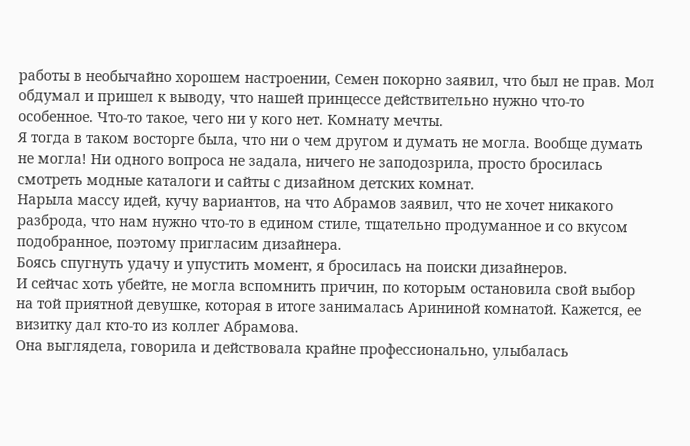работы в необычайно хорошем настроении, Семен покорно заявил, что был не прав. Мол обдумал и пришел к выводу, что нашей принцессе действительно нужно что-то особенное. Что-то такое, чего ни у кого нет. Комнату мечты.
Я тогда в таком восторге была, что ни о чем другом и думать не могла. Вообще думать не могла! Ни одного вопроса не задала, ничего не заподозрила, просто бросилась смотреть модные каталоги и сайты с дизайном детских комнат.
Нарыла массу идей, кучу вариантов, на что Абрамов заявил, что не хочет никакого разброда, что нам нужно что-то в едином стиле, тщательно продуманное и со вкусом подобранное, поэтому пригласим дизайнера.
Боясь спугнуть удачу и упустить момент, я бросилась на поиски дизайнеров.
И сейчас хоть убейте, не могла вспомнить причин, по которым остановила свой выбор на той приятной девушке, которая в итоге занималась Арининой комнатой. Кажется, ее визитку дал кто-то из коллег Абрамова.
Она выглядела, говорила и действовала крайне профессионально, улыбалась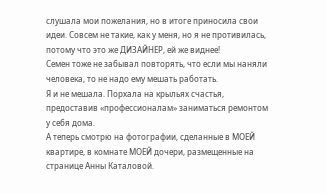слушала мои пожелания, но в итоге приносила свои идеи. Совсем не такие, как у меня, но я не противилась, потому что это же ДИЗАЙНЕР, ей же виднее!
Семен тоже не забывал повторять, что если мы наняли человека, то не надо ему мешать работать.
Я и не мешала. Порхала на крыльях счастья, предоставив «профессионалам» заниматься ремонтом у себя дома.
А теперь смотрю на фотографии, сделанные в МОЕЙ квартире, в комнате МОЕЙ дочери, размещенные на странице Анны Каталовой.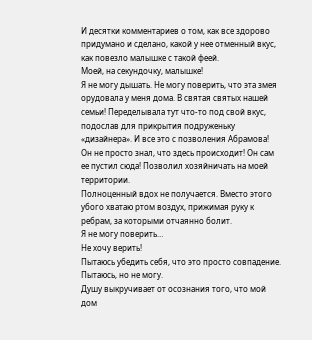И десятки комментариев о том, как все здорово придумано и сделано, какой у нее отменный вкус, как повезло малышке с такой феей.
Моей, на секундочку, малышке!
Я не могу дышать. Не могу поверить, что эта змея орудовала у меня дома. В святая святых нашей семьи! Переделывала тут что-то под свой вкус, подослав для прикрытия подруженьку «дизайнера». И все это с позволения Абрамова! Он не просто знал, что здесь происходит! Он сам ее пустил сюда! Позволил хозяйничать на моей территории.
Полноценный вдох не получается. Вместо этого убого хватаю ртом воздух, прижимая руку к ребрам, за которыми отчаянно болит.
Я не могу поверить…
Не хочу верить!
Пытаюсь убедить себя, что это просто совпадение.
Пытаюсь, но не могу.
Душу выкручивает от осознания того, что мой дом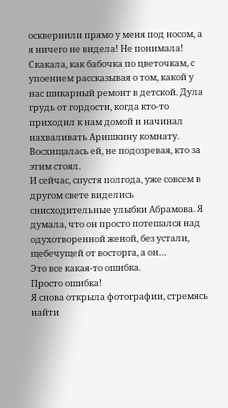осквернили прямо у меня под носом, а я ничего не видела! Не понимала! Скакала, как бабочка по цветочкам, с упоением рассказывая о том, какой у нас шикарный ремонт в детской. Дула грудь от гордости, когда кто-то приходил к нам домой и начинал нахваливать Аришкину комнату.
Восхищалась ей, не подозревая, кто за этим стоял.
И сейчас, спустя полгода, уже совсем в другом свете виделись снисходительные улыбки Абрамова. Я думала, что он просто потешался над одухотворенной женой, без устали, щебечущей от восторга, а он…
Это все какая-то ошибка.
Просто ошибка!
Я снова открыла фотографии, стремясь найти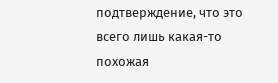подтверждение, что это всего лишь какая-то похожая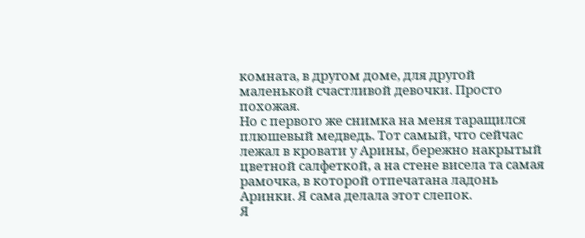комната, в другом доме, для другой маленькой счастливой девочки. Просто похожая.
Но с первого же снимка на меня таращился плюшевый медведь. Тот самый, что сейчас лежал в кровати у Арины, бережно накрытый цветной салфеткой, а на стене висела та самая рамочка, в которой отпечатана ладонь Аринки. Я сама делала этот слепок.
Я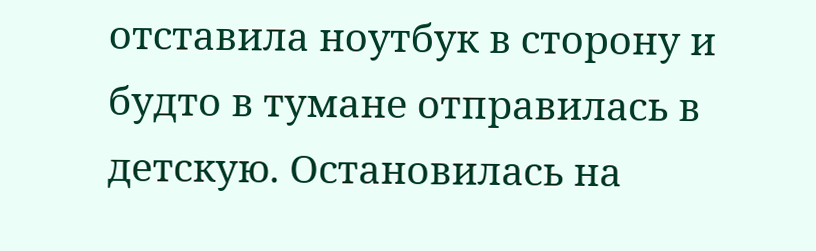отставила ноутбук в сторону и будто в тумане отправилась в детскую. Остановилась на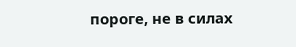пороге, не в силах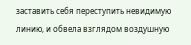заставить себя переступить невидимую линию, и обвела взглядом воздушную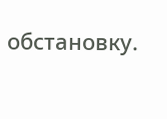обстановку.